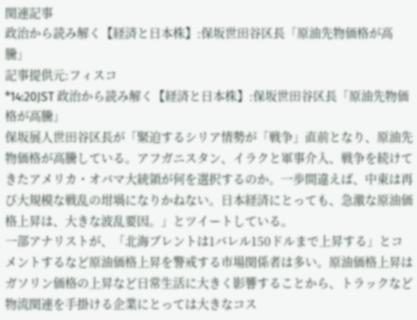関連記事
政治から読み解く【経済と日本株】:保坂世田谷区長「原油先物価格が高騰」
記事提供元:フィスコ
*14:20JST 政治から読み解く【経済と日本株】:保坂世田谷区長「原油先物価格が高騰」
保坂展人世田谷区長が「緊迫するシリア情勢が「戦争」直前となり、原油先物価格が高騰している。アフガニスタン、イラクと軍事介入、戦争を続けてきたアメリカ・オバマ大統領が何を選択するのか。一歩間違えば、中東は再び大規模な戦乱の坩堝になりかねない。日本経済にとっても、急激な原油価格上昇は、大きな波乱要因。」とツイートしている。
一部アナリストが、「北海ブレントは1バレル150ドルまで上昇する」とコメントするなど原油価格上昇を警戒する市場関係者は多い。原油価格上昇はガソリン価格の上昇など日常生活に大きく影響することから、トラックなど物流関連を手掛ける企業にとっては大きなコス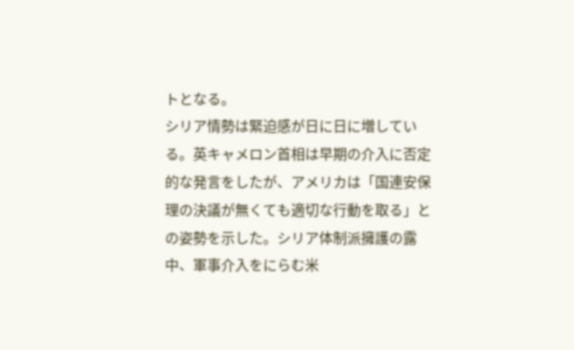トとなる。
シリア情勢は緊迫感が日に日に増している。英キャメロン首相は早期の介入に否定的な発言をしたが、アメリカは「国連安保理の決議が無くても適切な行動を取る」との姿勢を示した。シリア体制派擁護の露中、軍事介入をにらむ米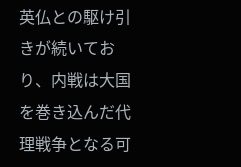英仏との駆け引きが続いており、内戦は大国を巻き込んだ代理戦争となる可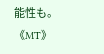能性も。《MT》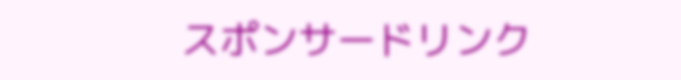スポンサードリンク